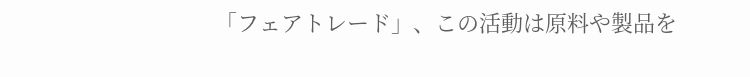「フェアトレード」、この活動は原料や製品を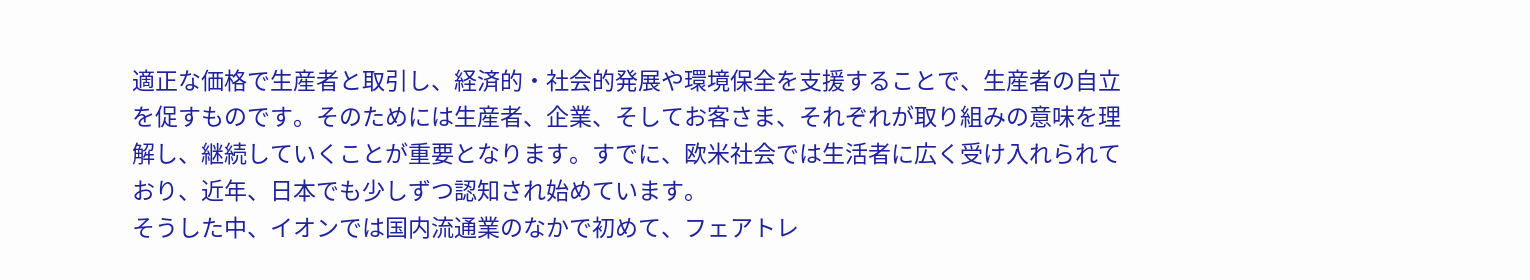適正な価格で生産者と取引し、経済的・社会的発展や環境保全を支援することで、生産者の自立を促すものです。そのためには生産者、企業、そしてお客さま、それぞれが取り組みの意味を理解し、継続していくことが重要となります。すでに、欧米社会では生活者に広く受け入れられており、近年、日本でも少しずつ認知され始めています。
そうした中、イオンでは国内流通業のなかで初めて、フェアトレ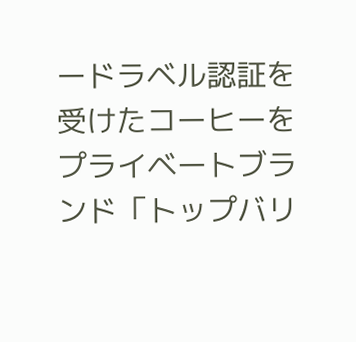ードラベル認証を受けたコーヒーをプライベートブランド「トップバリ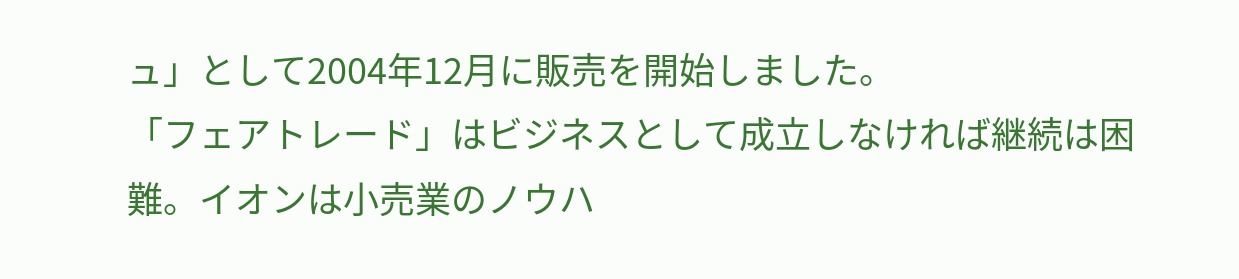ュ」として2004年12月に販売を開始しました。
「フェアトレード」はビジネスとして成立しなければ継続は困難。イオンは小売業のノウハ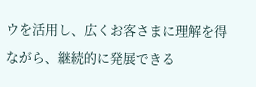ウを活用し、広くお客さまに理解を得ながら、継続的に発展できる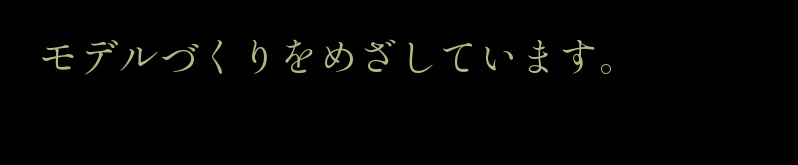モデルづくりをめざしています。